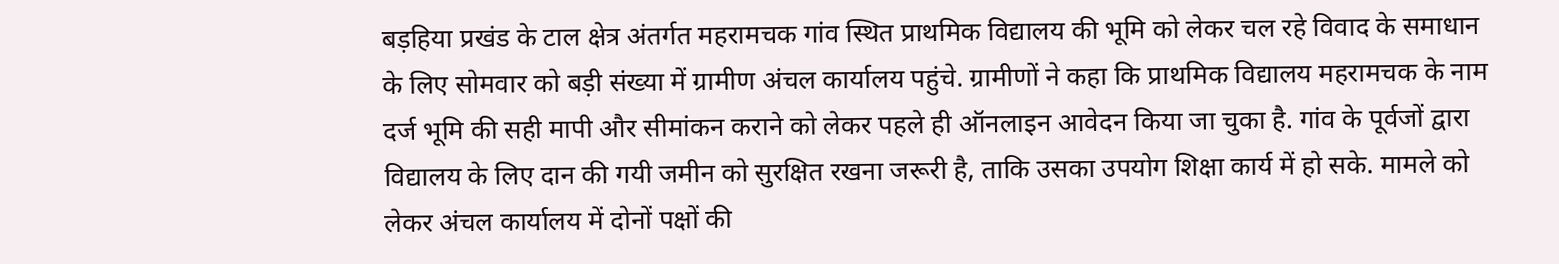बड़हिया प्रखंड के टाल क्षेत्र अंतर्गत महरामचक गांव स्थित प्राथमिक विद्यालय की भूमि को लेकर चल रहे विवाद के समाधान के लिए सोमवार को बड़ी संख्या में ग्रामीण अंचल कार्यालय पहुंचे. ग्रामीणों ने कहा कि प्राथमिक विद्यालय महरामचक के नाम दर्ज भूमि की सही मापी और सीमांकन कराने को लेकर पहले ही ऑनलाइन आवेदन किया जा चुका है. गांव के पूर्वजों द्वारा विद्यालय के लिए दान की गयी जमीन को सुरक्षित रखना जरूरी है, ताकि उसका उपयोग शिक्षा कार्य में हो सके. मामले को लेकर अंचल कार्यालय में दोनों पक्षों की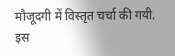मौजूदगी में विस्तृत चर्चा की गयी. इस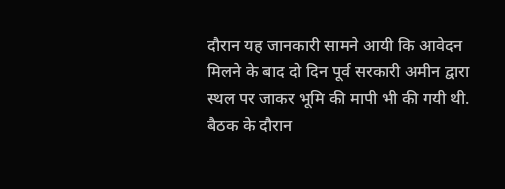दौरान यह जानकारी सामने आयी कि आवेदन मिलने के बाद दो दिन पूर्व सरकारी अमीन द्वारा स्थल पर जाकर भूमि की मापी भी की गयी थी. बैठक के दौरान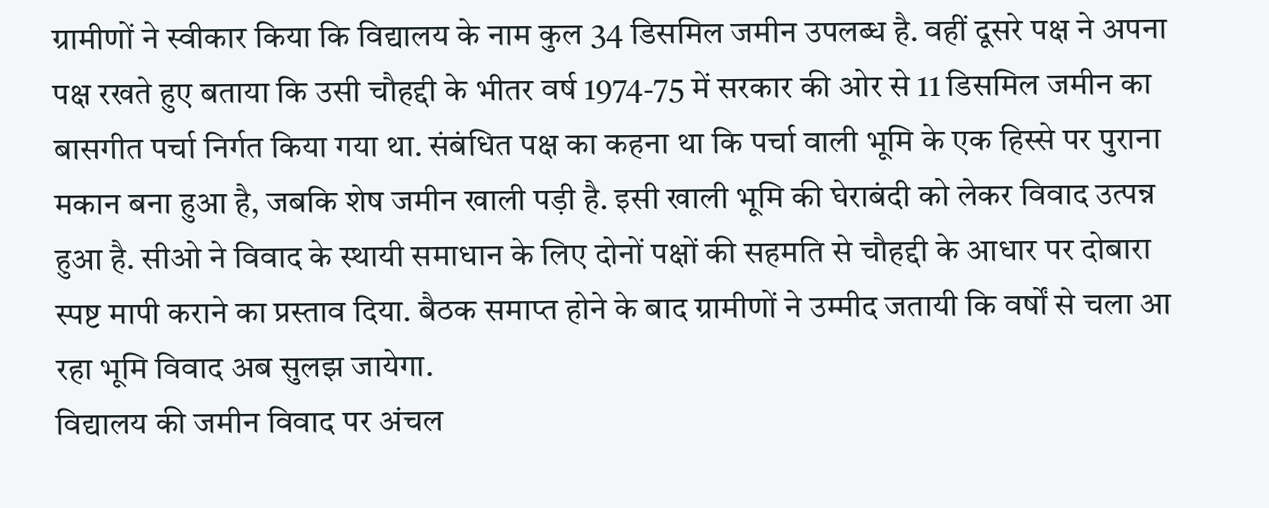ग्रामीणों ने स्वीकार किया कि विद्यालय के नाम कुल 34 डिसमिल जमीन उपलब्ध है. वहीं दूसरे पक्ष ने अपना पक्ष रखते हुए बताया कि उसी चौहद्दी के भीतर वर्ष 1974-75 में सरकार की ओर से 11 डिसमिल जमीन का बासगीत पर्चा निर्गत किया गया था. संबंधित पक्ष का कहना था कि पर्चा वाली भूमि के एक हिस्से पर पुराना मकान बना हुआ है, जबकि शेष जमीन खाली पड़ी है. इसी खाली भूमि की घेराबंदी को लेकर विवाद उत्पन्न हुआ है. सीओ ने विवाद के स्थायी समाधान के लिए दोनों पक्षों की सहमति से चौहद्दी के आधार पर दोबारा स्पष्ट मापी कराने का प्रस्ताव दिया. बैठक समाप्त होने के बाद ग्रामीणों ने उम्मीद जतायी कि वर्षों से चला आ रहा भूमि विवाद अब सुलझ जायेगा.
विद्यालय की जमीन विवाद पर अंचल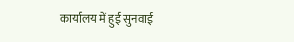कार्यालय में हुई सुनवाई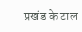प्रखंड के टाल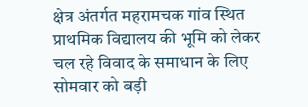क्षेत्र अंतर्गत महरामचक गांव स्थित प्राथमिक विद्यालय की भूमि को लेकर चल रहे विवाद के समाधान के लिए सोमवार को बड़ी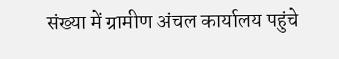संख्या में ग्रामीण अंचल कार्यालय पहुंचे